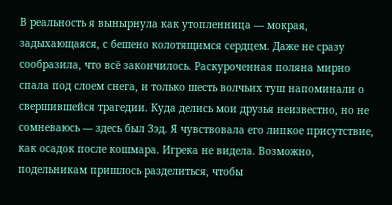В реальность я вынырнула как утопленница — мокрая, задыхающаяся, с бешено колотящимся сердцем. Даже не сразу сообразила, что всё закончилось. Раскуроченная поляна мирно спала под слоем снега, и только шесть волчьих туш напоминали о свершившейся трагедии. Куда делись мои друзья неизвестно, но не сомневаюсь — здесь был Зэд. Я чувствовала его липкое присутствие, как осадок после кошмара. Игрека не видела. Возможно, подельникам пришлось разделиться, чтобы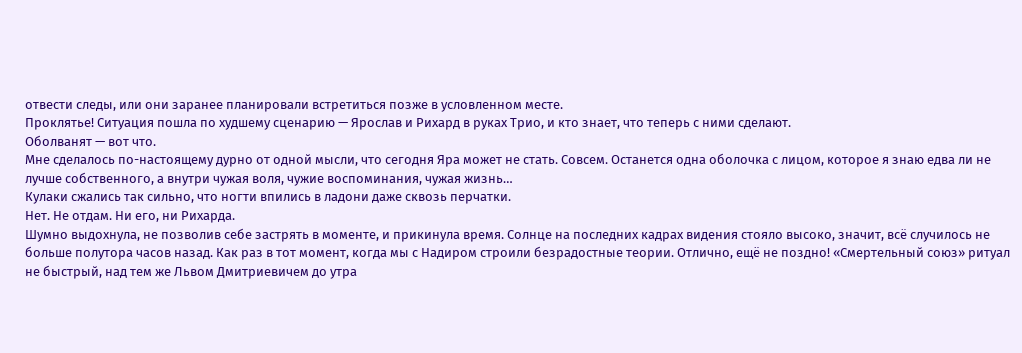отвести следы, или они заранее планировали встретиться позже в условленном месте.
Проклятье! Ситуация пошла по худшему сценарию — Ярослав и Рихард в руках Трио, и кто знает, что теперь с ними сделают.
Оболванят — вот что.
Мне сделалось по-настоящему дурно от одной мысли, что сегодня Яра может не стать. Совсем. Останется одна оболочка с лицом, которое я знаю едва ли не лучше собственного, а внутри чужая воля, чужие воспоминания, чужая жизнь…
Кулаки сжались так сильно, что ногти впились в ладони даже сквозь перчатки.
Нет. Не отдам. Ни его, ни Рихарда.
Шумно выдохнула, не позволив себе застрять в моменте, и прикинула время. Солнце на последних кадрах видения стояло высоко, значит, всё случилось не больше полутора часов назад. Как раз в тот момент, когда мы с Надиром строили безрадостные теории. Отлично, ещё не поздно! «Смертельный союз» ритуал не быстрый, над тем же Львом Дмитриевичем до утра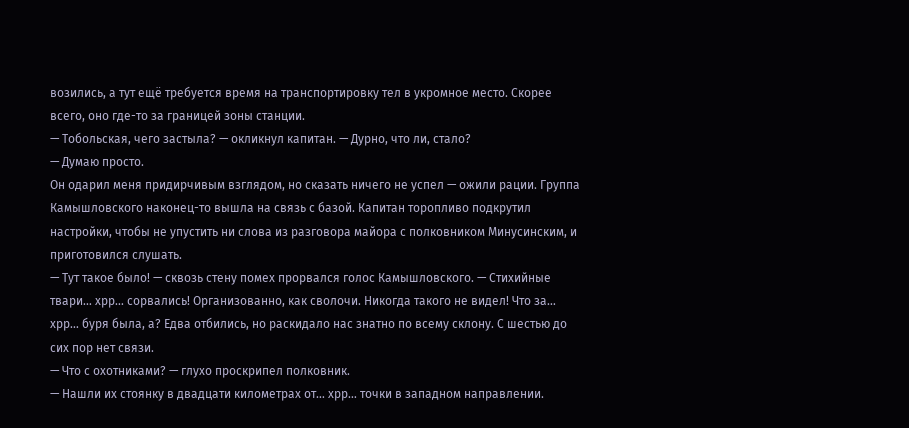возились, а тут ещё требуется время на транспортировку тел в укромное место. Скорее всего, оно где-то за границей зоны станции.
— Тобольская, чего застыла? — окликнул капитан. — Дурно, что ли, стало?
— Думаю просто.
Он одарил меня придирчивым взглядом, но сказать ничего не успел — ожили рации. Группа Камышловского наконец-то вышла на связь с базой. Капитан торопливо подкрутил настройки, чтобы не упустить ни слова из разговора майора с полковником Минусинским, и приготовился слушать.
— Тут такое было! — сквозь стену помех прорвался голос Камышловского. — Стихийные твари… хрр… сорвались! Организованно, как сволочи. Никогда такого не видел! Что за… хрр… буря была, а? Едва отбились, но раскидало нас знатно по всему склону. С шестью до сих пор нет связи.
— Что с охотниками? — глухо проскрипел полковник.
— Нашли их стоянку в двадцати километрах от… хрр… точки в западном направлении.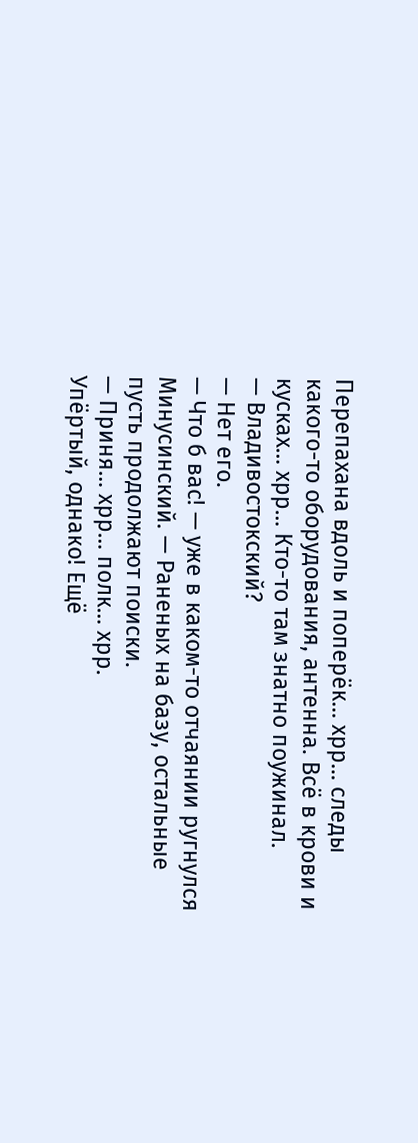Перепахана вдоль и поперёк… хрр… следы какого-то оборудования, антенна. Всё в крови и кусках… хрр… Кто-то там знатно поужинал.
— Владивостокский?
— Нет его.
— Что б вас! — уже в каком-то отчаянии ругнулся Минусинский. — Раненых на базу, остальные пусть продолжают поиски.
— Приня… хрр… полк… хрр.
Упёртый, однако! Ещё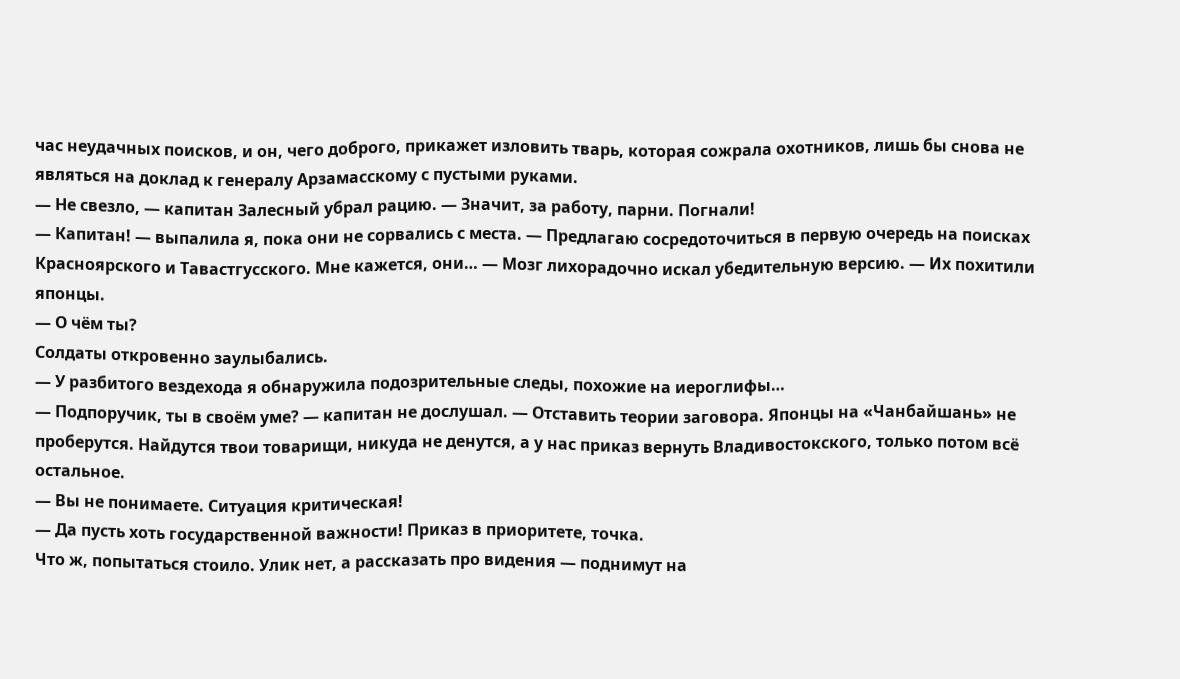час неудачных поисков, и он, чего доброго, прикажет изловить тварь, которая сожрала охотников, лишь бы снова не являться на доклад к генералу Арзамасскому с пустыми руками.
— Не свезло, — капитан Залесный убрал рацию. — Значит, за работу, парни. Погнали!
— Капитан! — выпалила я, пока они не сорвались с места. — Предлагаю сосредоточиться в первую очередь на поисках Красноярского и Тавастгусского. Мне кажется, они… — Мозг лихорадочно искал убедительную версию. — Их похитили японцы.
— О чём ты?
Солдаты откровенно заулыбались.
— У разбитого вездехода я обнаружила подозрительные следы, похожие на иероглифы…
— Подпоручик, ты в своём уме? — капитан не дослушал. — Отставить теории заговора. Японцы на «Чанбайшань» не проберутся. Найдутся твои товарищи, никуда не денутся, а у нас приказ вернуть Владивостокского, только потом всё остальное.
— Вы не понимаете. Ситуация критическая!
— Да пусть хоть государственной важности! Приказ в приоритете, точка.
Что ж, попытаться стоило. Улик нет, а рассказать про видения — поднимут на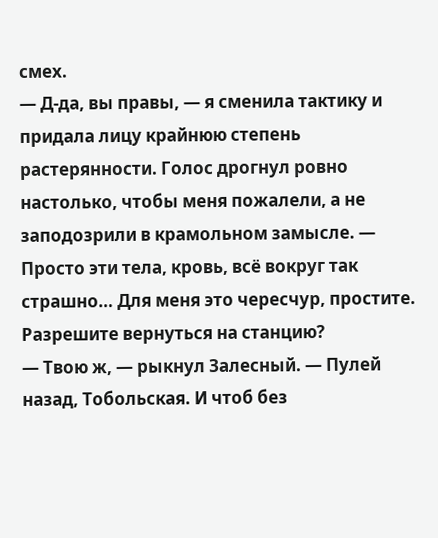смех.
— Д-да, вы правы, — я сменила тактику и придала лицу крайнюю степень растерянности. Голос дрогнул ровно настолько, чтобы меня пожалели, а не заподозрили в крамольном замысле. — Просто эти тела, кровь, всё вокруг так страшно… Для меня это чересчур, простите. Разрешите вернуться на станцию?
— Твою ж, — рыкнул Залесный. — Пулей назад, Тобольская. И чтоб без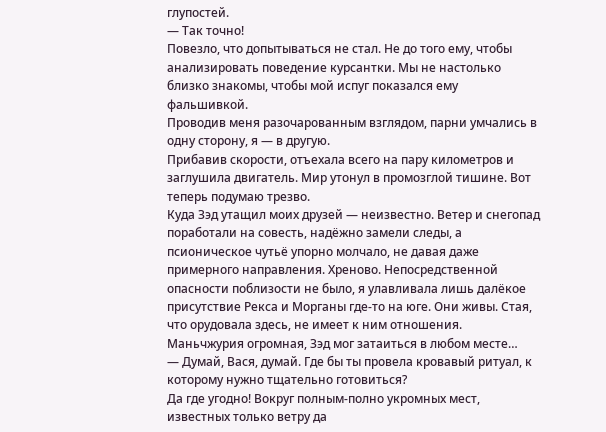глупостей.
— Так точно!
Повезло, что допытываться не стал. Не до того ему, чтобы анализировать поведение курсантки. Мы не настолько близко знакомы, чтобы мой испуг показался ему фальшивкой.
Проводив меня разочарованным взглядом, парни умчались в одну сторону, я — в другую.
Прибавив скорости, отъехала всего на пару километров и заглушила двигатель. Мир утонул в промозглой тишине. Вот теперь подумаю трезво.
Куда Зэд утащил моих друзей — неизвестно. Ветер и снегопад поработали на совесть, надёжно замели следы, а псионическое чутьё упорно молчало, не давая даже примерного направления. Хреново. Непосредственной опасности поблизости не было, я улавливала лишь далёкое присутствие Рекса и Морганы где-то на юге. Они живы. Стая, что орудовала здесь, не имеет к ним отношения.
Маньчжурия огромная, Зэд мог затаиться в любом месте…
— Думай, Вася, думай. Где бы ты провела кровавый ритуал, к которому нужно тщательно готовиться?
Да где угодно! Вокруг полным-полно укромных мест, известных только ветру да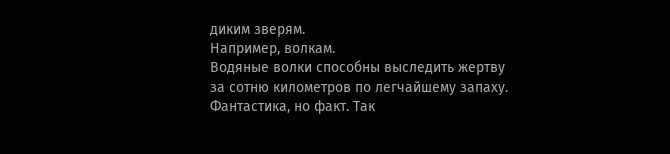диким зверям.
Например, волкам.
Водяные волки способны выследить жертву за сотню километров по легчайшему запаху. Фантастика, но факт. Так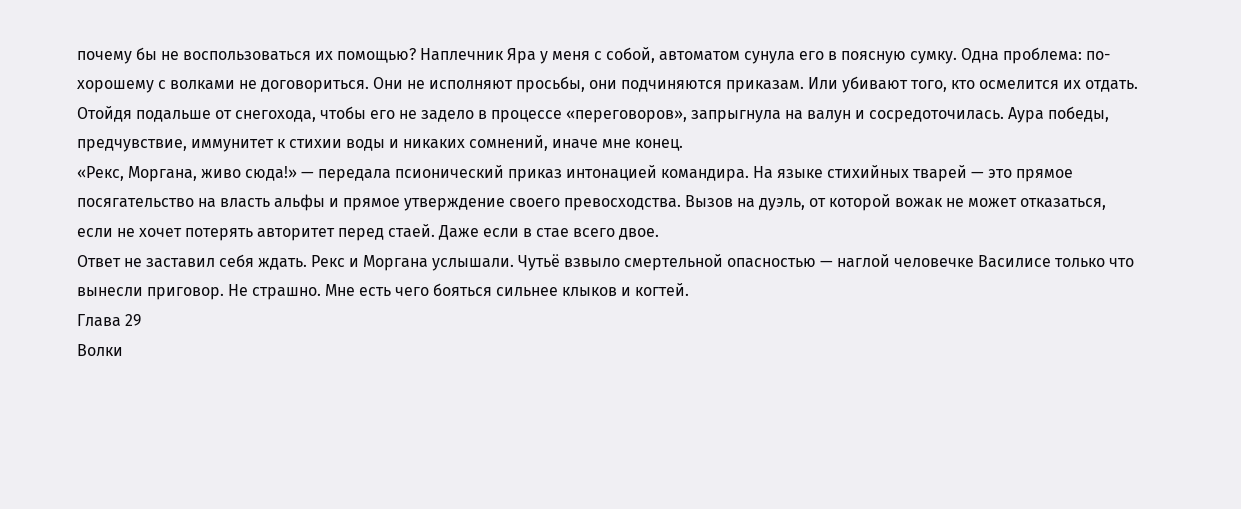почему бы не воспользоваться их помощью? Наплечник Яра у меня с собой, автоматом сунула его в поясную сумку. Одна проблема: по-хорошему с волками не договориться. Они не исполняют просьбы, они подчиняются приказам. Или убивают того, кто осмелится их отдать.
Отойдя подальше от снегохода, чтобы его не задело в процессе «переговоров», запрыгнула на валун и сосредоточилась. Аура победы, предчувствие, иммунитет к стихии воды и никаких сомнений, иначе мне конец.
«Рекс, Моргана, живо сюда!» — передала псионический приказ интонацией командира. На языке стихийных тварей — это прямое посягательство на власть альфы и прямое утверждение своего превосходства. Вызов на дуэль, от которой вожак не может отказаться, если не хочет потерять авторитет перед стаей. Даже если в стае всего двое.
Ответ не заставил себя ждать. Рекс и Моргана услышали. Чутьё взвыло смертельной опасностью — наглой человечке Василисе только что вынесли приговор. Не страшно. Мне есть чего бояться сильнее клыков и когтей.
Глава 29
Волки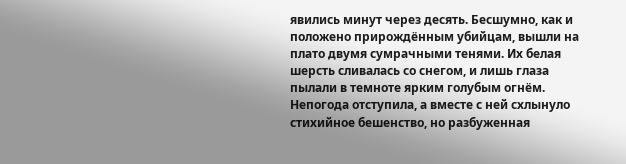явились минут через десять. Бесшумно, как и положено прирождённым убийцам, вышли на плато двумя сумрачными тенями. Их белая шерсть сливалась со снегом, и лишь глаза пылали в темноте ярким голубым огнём. Непогода отступила, а вместе с ней схлынуло стихийное бешенство, но разбуженная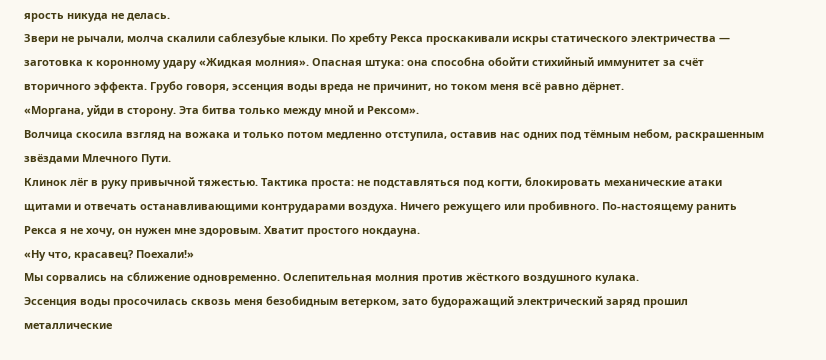ярость никуда не делась.
Звери не рычали, молча скалили саблезубые клыки. По хребту Рекса проскакивали искры статического электричества — заготовка к коронному удару «Жидкая молния». Опасная штука: она способна обойти стихийный иммунитет за счёт вторичного эффекта. Грубо говоря, эссенция воды вреда не причинит, но током меня всё равно дёрнет.
«Моргана, уйди в сторону. Эта битва только между мной и Рексом».
Волчица скосила взгляд на вожака и только потом медленно отступила, оставив нас одних под тёмным небом, раскрашенным звёздами Млечного Пути.
Клинок лёг в руку привычной тяжестью. Тактика проста: не подставляться под когти, блокировать механические атаки щитами и отвечать останавливающими контрударами воздуха. Ничего режущего или пробивного. По-настоящему ранить Рекса я не хочу, он нужен мне здоровым. Хватит простого нокдауна.
«Ну что, красавец? Поехали!»
Мы сорвались на сближение одновременно. Ослепительная молния против жёсткого воздушного кулака.
Эссенция воды просочилась сквозь меня безобидным ветерком, зато будоражащий электрический заряд прошил металлические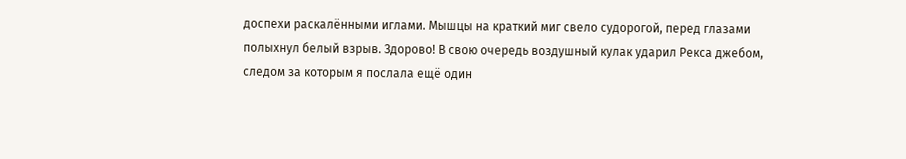доспехи раскалёнными иглами. Мышцы на краткий миг свело судорогой, перед глазами полыхнул белый взрыв. Здорово! В свою очередь воздушный кулак ударил Рекса джебом, следом за которым я послала ещё один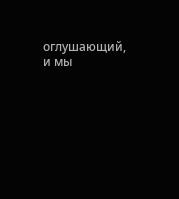оглушающий, и мы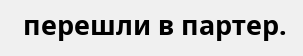перешли в партер.